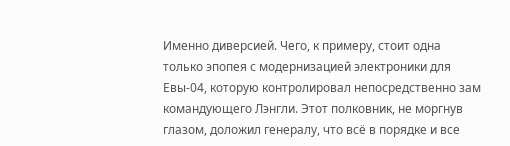Именно диверсией. Чего, к примеру, стоит одна только эпопея с модернизацией электроники для Евы-04, которую контролировал непосредственно зам командующего Лэнгли. Этот полковник, не моргнув глазом, доложил генералу, что всё в порядке и все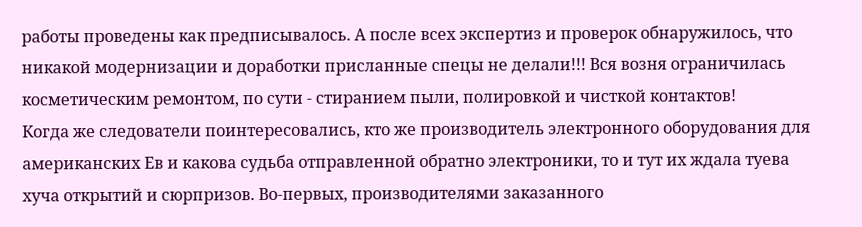работы проведены как предписывалось. А после всех экспертиз и проверок обнаружилось, что никакой модернизации и доработки присланные спецы не делали!!! Вся возня ограничилась косметическим ремонтом, по сути - стиранием пыли, полировкой и чисткой контактов!
Когда же следователи поинтересовались, кто же производитель электронного оборудования для американских Ев и какова судьба отправленной обратно электроники, то и тут их ждала туева хуча открытий и сюрпризов. Во-первых, производителями заказанного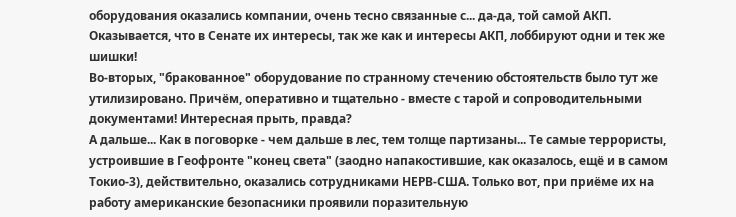оборудования оказались компании, очень тесно связанные с... да-да, той самой АКП. Оказывается, что в Сенате их интересы, так же как и интересы АКП, лоббируют одни и тек же шишки!
Во-вторых, "бракованное" оборудование по странному стечению обстоятельств было тут же утилизировано. Причём, оперативно и тщательно - вместе с тарой и сопроводительными документами! Интересная прыть, правда?
А дальше... Как в поговорке - чем дальше в лес, тем толще партизаны... Те самые террористы, устроившие в Геофронте "конец света" (заодно напакостившие, как оказалось, ещё и в самом Токио-3), действительно, оказались сотрудниками НЕРВ-США. Только вот, при приёме их на работу американские безопасники проявили поразительную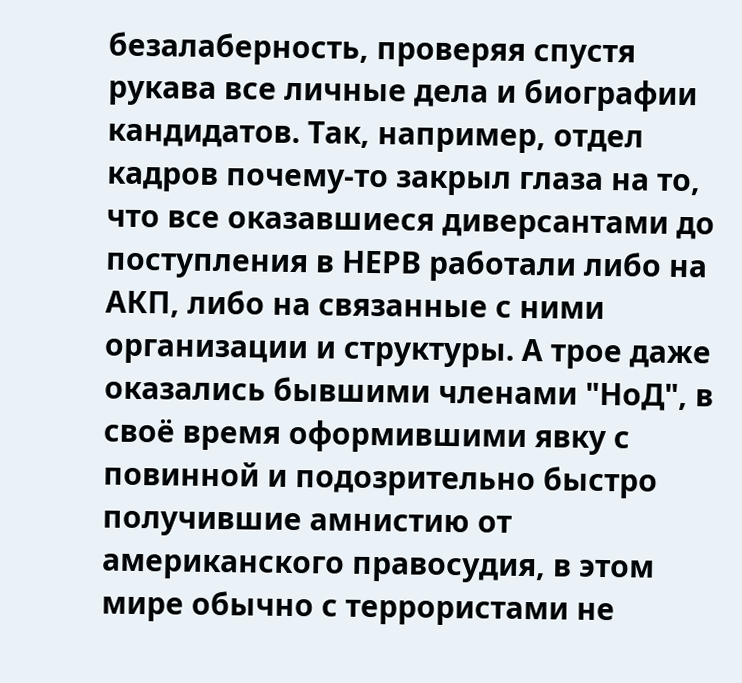безалаберность, проверяя спустя рукава все личные дела и биографии кандидатов. Так, например, отдел кадров почему-то закрыл глаза на то, что все оказавшиеся диверсантами до поступления в НЕРВ работали либо на АКП, либо на связанные с ними организации и структуры. А трое даже оказались бывшими членами "НоД", в своё время оформившими явку с повинной и подозрительно быстро получившие амнистию от американского правосудия, в этом мире обычно с террористами не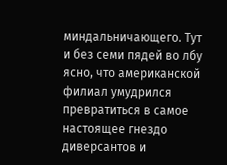миндальничающего. Тут и без семи пядей во лбу ясно, что американской филиал умудрился превратиться в самое настоящее гнездо диверсантов и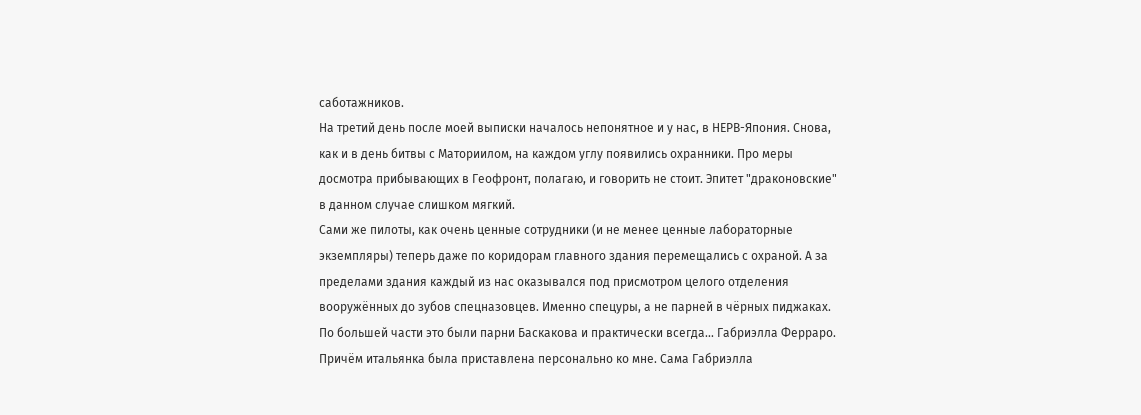саботажников.
На третий день после моей выписки началось непонятное и у нас, в НЕРВ-Япония. Снова, как и в день битвы с Маториилом, на каждом углу появились охранники. Про меры досмотра прибывающих в Геофронт, полагаю, и говорить не стоит. Эпитет "драконовские" в данном случае слишком мягкий.
Сами же пилоты, как очень ценные сотрудники (и не менее ценные лабораторные экземпляры) теперь даже по коридорам главного здания перемещались с охраной. А за пределами здания каждый из нас оказывался под присмотром целого отделения вооружённых до зубов спецназовцев. Именно спецуры, а не парней в чёрных пиджаках. По большей части это были парни Баскакова и практически всегда... Габриэлла Ферраро. Причём итальянка была приставлена персонально ко мне. Сама Габриэлла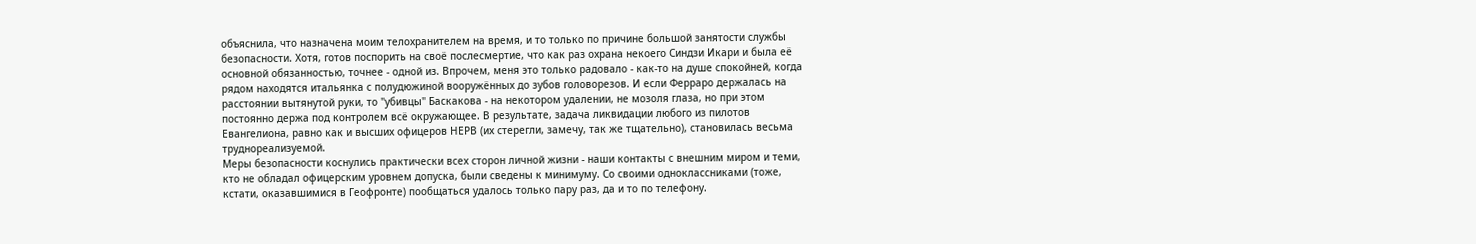объяснила, что назначена моим телохранителем на время, и то только по причине большой занятости службы безопасности. Хотя, готов поспорить на своё послесмертие, что как раз охрана некоего Синдзи Икари и была её основной обязанностью, точнее - одной из. Впрочем, меня это только радовало - как-то на душе спокойней, когда рядом находятся итальянка с полудюжиной вооружённых до зубов головорезов. И если Ферраро держалась на расстоянии вытянутой руки, то "убивцы" Баскакова - на некотором удалении, не мозоля глаза, но при этом постоянно держа под контролем всё окружающее. В результате, задача ликвидации любого из пилотов Евангелиона, равно как и высших офицеров НЕРВ (их стерегли, замечу, так же тщательно), становилась весьма труднореализуемой.
Меры безопасности коснулись практически всех сторон личной жизни - наши контакты с внешним миром и теми, кто не обладал офицерским уровнем допуска, были сведены к минимуму. Со своими одноклассниками (тоже, кстати, оказавшимися в Геофронте) пообщаться удалось только пару раз, да и то по телефону.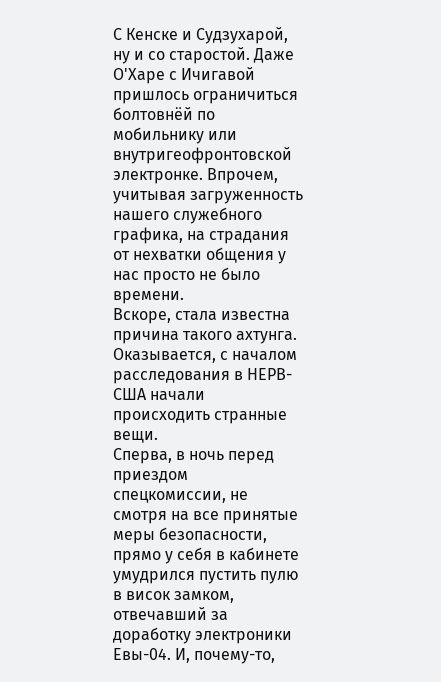С Кенске и Судзухарой, ну и со старостой. Даже О'Харе с Ичигавой пришлось ограничиться болтовнёй по мобильнику или внутригеофронтовской электронке. Впрочем, учитывая загруженность нашего служебного графика, на страдания от нехватки общения у нас просто не было времени.
Вскоре, стала известна причина такого ахтунга. Оказывается, с началом расследования в НЕРВ-США начали происходить странные вещи.
Сперва, в ночь перед приездом спецкомиссии, не смотря на все принятые меры безопасности, прямо у себя в кабинете умудрился пустить пулю в висок замком, отвечавший за доработку электроники Евы-04. И, почему-то,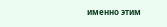именно этим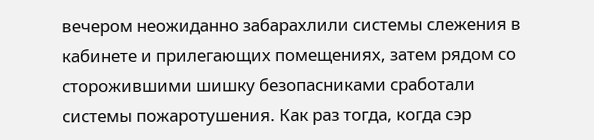вечером неожиданно забарахлили системы слежения в кабинете и прилегающих помещениях, затем рядом со сторожившими шишку безопасниками сработали системы пожаротушения. Как раз тогда, когда сэр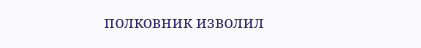полковник изволил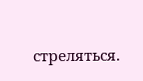стреляться.